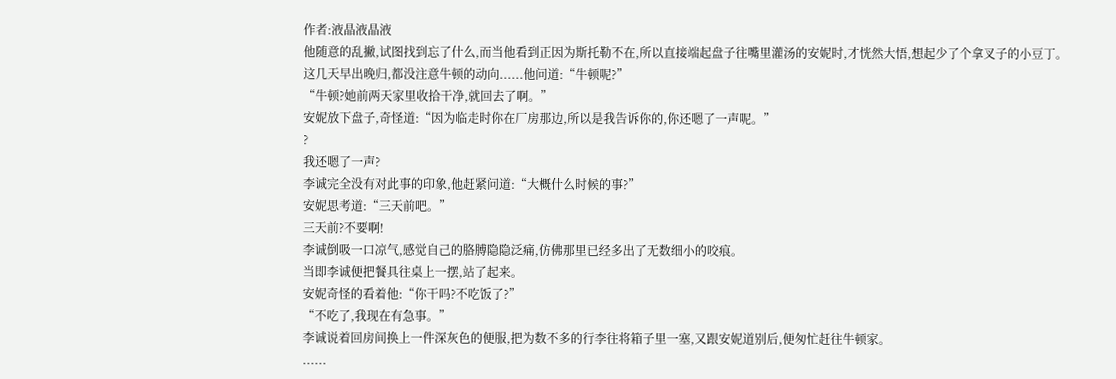作者:液晶液晶液
他随意的乱撇,试图找到忘了什么,而当他看到正因为斯托勒不在,所以直接端起盘子往嘴里灌汤的安妮时,才恍然大悟,想起少了个拿叉子的小豆丁。
这几天早出晚归,都没注意牛顿的动向......他问道:“牛顿呢?”
“牛顿?她前两天家里收拾干净,就回去了啊。”
安妮放下盘子,奇怪道:“因为临走时你在厂房那边,所以是我告诉你的,你还嗯了一声呢。”
?
我还嗯了一声?
李诚完全没有对此事的印象,他赶紧问道:“大概什么时候的事?”
安妮思考道:“三天前吧。”
三天前?不要啊!
李诚倒吸一口凉气,感觉自己的胳膊隐隐泛痛,仿佛那里已经多出了无数细小的咬痕。
当即李诚便把餐具往桌上一摆,站了起来。
安妮奇怪的看着他:“你干吗?不吃饭了?”
“不吃了,我现在有急事。”
李诚说着回房间换上一件深灰色的便服,把为数不多的行李往将箱子里一塞,又跟安妮道别后,便匆忙赶往牛顿家。
......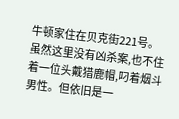牛顿家住在贝克街221号。
虽然这里没有凶杀案,也不住着一位头戴猎鹿帽,叼着烟斗男性。但依旧是一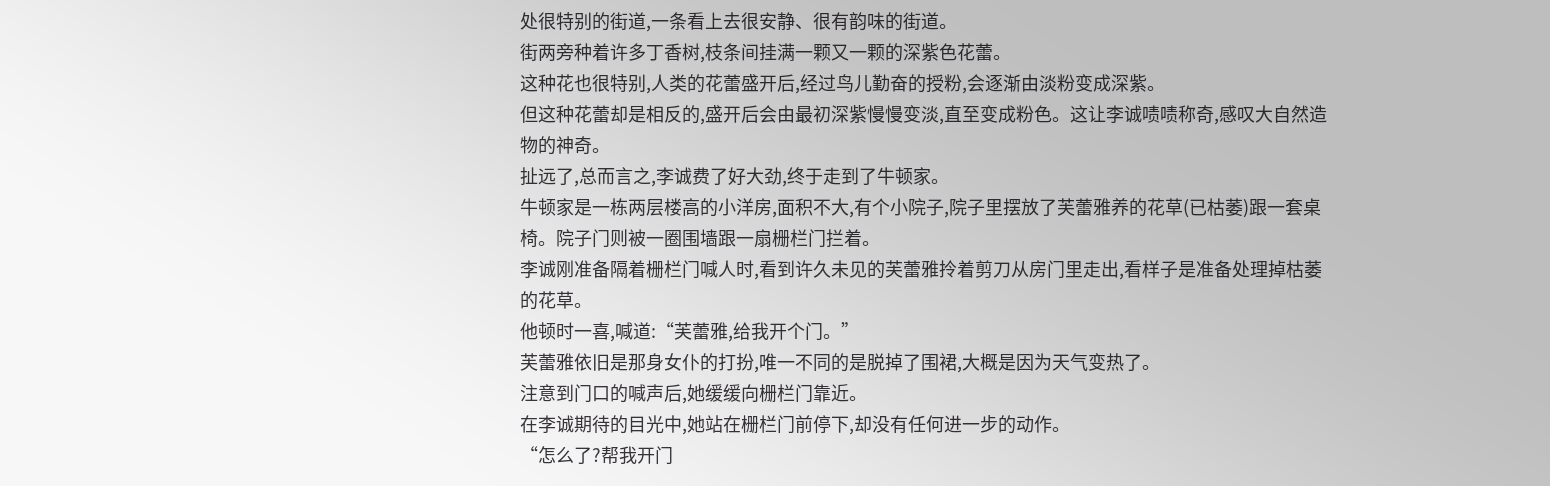处很特别的街道,一条看上去很安静、很有韵味的街道。
街两旁种着许多丁香树,枝条间挂满一颗又一颗的深紫色花蕾。
这种花也很特别,人类的花蕾盛开后,经过鸟儿勤奋的授粉,会逐渐由淡粉变成深紫。
但这种花蕾却是相反的,盛开后会由最初深紫慢慢变淡,直至变成粉色。这让李诚啧啧称奇,感叹大自然造物的神奇。
扯远了,总而言之,李诚费了好大劲,终于走到了牛顿家。
牛顿家是一栋两层楼高的小洋房,面积不大,有个小院子,院子里摆放了芙蕾雅养的花草(已枯萎)跟一套桌椅。院子门则被一圈围墙跟一扇栅栏门拦着。
李诚刚准备隔着栅栏门喊人时,看到许久未见的芙蕾雅拎着剪刀从房门里走出,看样子是准备处理掉枯萎的花草。
他顿时一喜,喊道:“芙蕾雅,给我开个门。”
芙蕾雅依旧是那身女仆的打扮,唯一不同的是脱掉了围裙,大概是因为天气变热了。
注意到门口的喊声后,她缓缓向栅栏门靠近。
在李诚期待的目光中,她站在栅栏门前停下,却没有任何进一步的动作。
“怎么了?帮我开门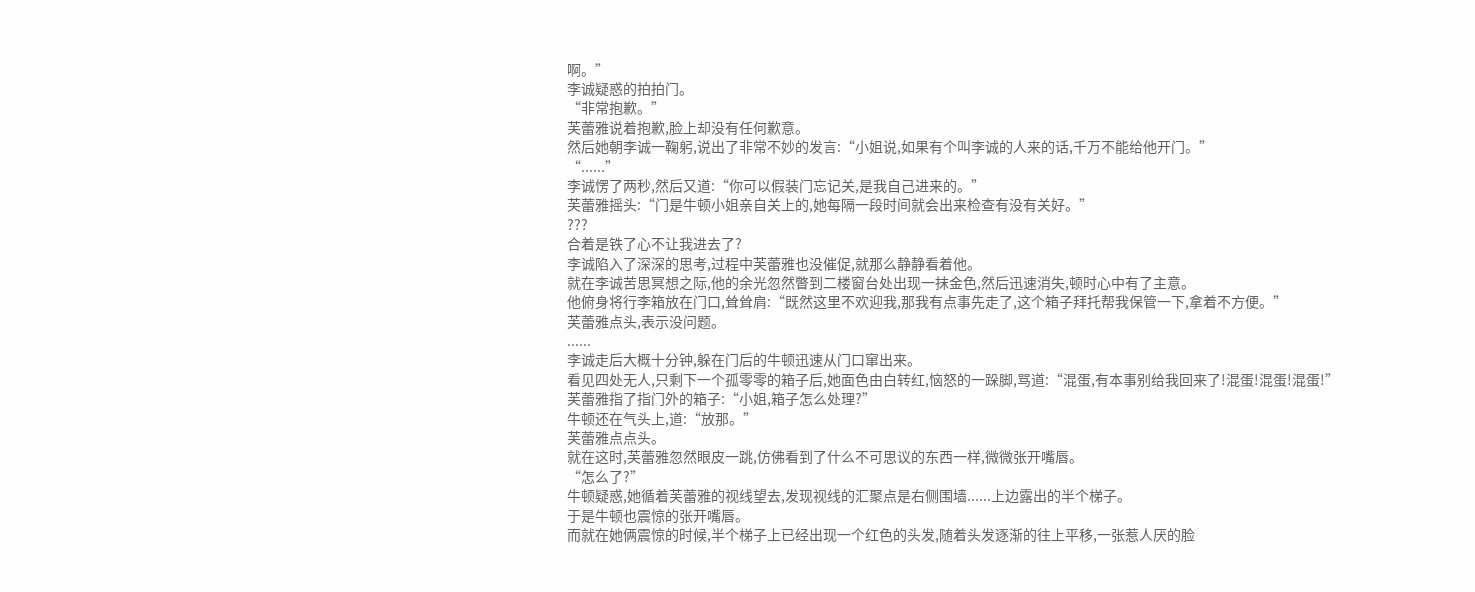啊。”
李诚疑惑的拍拍门。
“非常抱歉。”
芙蕾雅说着抱歉,脸上却没有任何歉意。
然后她朝李诚一鞠躬,说出了非常不妙的发言:“小姐说,如果有个叫李诚的人来的话,千万不能给他开门。”
“......”
李诚愣了两秒,然后又道:“你可以假装门忘记关,是我自己进来的。”
芙蕾雅摇头:“门是牛顿小姐亲自关上的,她每隔一段时间就会出来检查有没有关好。”
???
合着是铁了心不让我进去了?
李诚陷入了深深的思考,过程中芙蕾雅也没催促,就那么静静看着他。
就在李诚苦思冥想之际,他的余光忽然瞥到二楼窗台处出现一抹金色,然后迅速消失,顿时心中有了主意。
他俯身将行李箱放在门口,耸耸肩:“既然这里不欢迎我,那我有点事先走了,这个箱子拜托帮我保管一下,拿着不方便。”
芙蕾雅点头,表示没问题。
......
李诚走后大概十分钟,躲在门后的牛顿迅速从门口窜出来。
看见四处无人,只剩下一个孤零零的箱子后,她面色由白转红,恼怒的一跺脚,骂道:“混蛋,有本事别给我回来了!混蛋!混蛋!混蛋!”
芙蕾雅指了指门外的箱子:“小姐,箱子怎么处理?”
牛顿还在气头上,道:“放那。”
芙蕾雅点点头。
就在这时,芙蕾雅忽然眼皮一跳,仿佛看到了什么不可思议的东西一样,微微张开嘴唇。
“怎么了?”
牛顿疑惑,她循着芙蕾雅的视线望去,发现视线的汇聚点是右侧围墙......上边露出的半个梯子。
于是牛顿也震惊的张开嘴唇。
而就在她俩震惊的时候,半个梯子上已经出现一个红色的头发,随着头发逐渐的往上平移,一张惹人厌的脸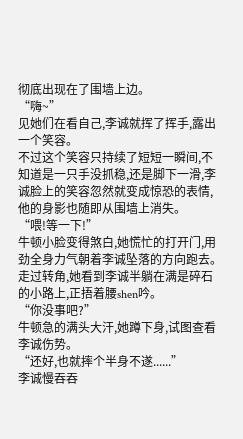彻底出现在了围墙上边。
“嗨~”
见她们在看自己,李诚就挥了挥手,露出一个笑容。
不过这个笑容只持续了短短一瞬间,不知道是一只手没抓稳,还是脚下一滑,李诚脸上的笑容忽然就变成惊恐的表情,他的身影也随即从围墙上消失。
“喂!等一下!”
牛顿小脸变得煞白,她慌忙的打开门,用劲全身力气朝着李诚坠落的方向跑去。
走过转角,她看到李诚半躺在满是碎石的小路上,正捂着腰shen吟。
“你没事吧?”
牛顿急的满头大汗,她蹲下身,试图查看李诚伤势。
“还好,也就摔个半身不遂......”
李诚慢吞吞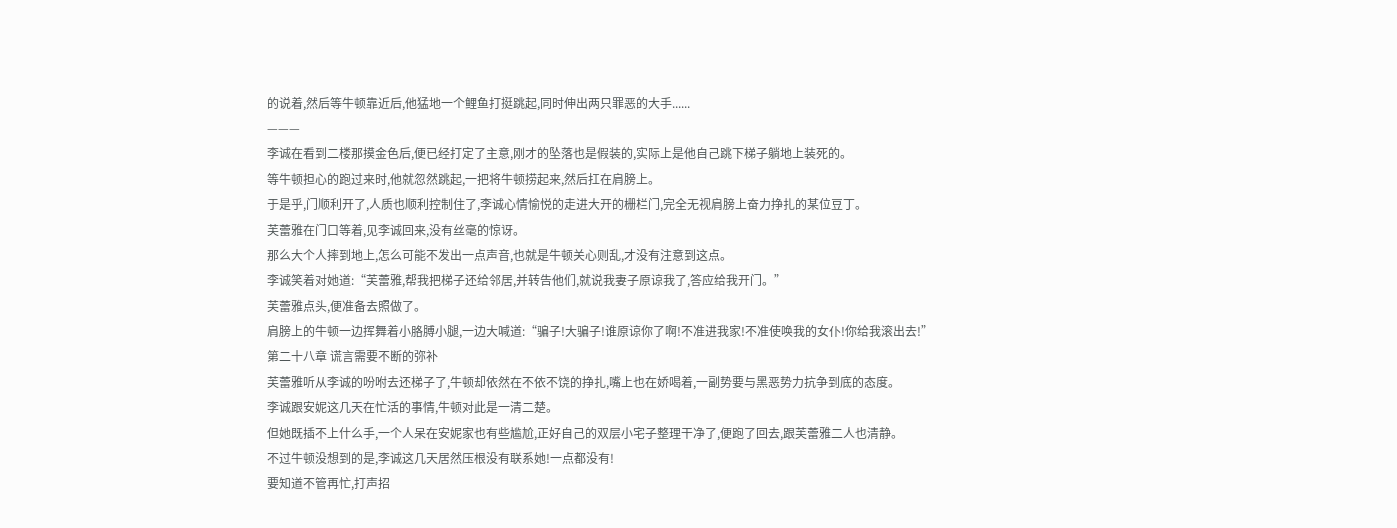的说着,然后等牛顿靠近后,他猛地一个鲤鱼打挺跳起,同时伸出两只罪恶的大手......
———
李诚在看到二楼那摸金色后,便已经打定了主意,刚才的坠落也是假装的,实际上是他自己跳下梯子躺地上装死的。
等牛顿担心的跑过来时,他就忽然跳起,一把将牛顿捞起来,然后扛在肩膀上。
于是乎,门顺利开了,人质也顺利控制住了,李诚心情愉悦的走进大开的栅栏门,完全无视肩膀上奋力挣扎的某位豆丁。
芙蕾雅在门口等着,见李诚回来,没有丝毫的惊讶。
那么大个人摔到地上,怎么可能不发出一点声音,也就是牛顿关心则乱,才没有注意到这点。
李诚笑着对她道:“芙蕾雅,帮我把梯子还给邻居,并转告他们,就说我妻子原谅我了,答应给我开门。”
芙蕾雅点头,便准备去照做了。
肩膀上的牛顿一边挥舞着小胳膊小腿,一边大喊道:“骗子!大骗子!谁原谅你了啊!不准进我家!不准使唤我的女仆!你给我滚出去!”
第二十八章 谎言需要不断的弥补
芙蕾雅听从李诚的吩咐去还梯子了,牛顿却依然在不依不饶的挣扎,嘴上也在娇喝着,一副势要与黑恶势力抗争到底的态度。
李诚跟安妮这几天在忙活的事情,牛顿对此是一清二楚。
但她既插不上什么手,一个人呆在安妮家也有些尴尬,正好自己的双层小宅子整理干净了,便跑了回去,跟芙蕾雅二人也清静。
不过牛顿没想到的是,李诚这几天居然压根没有联系她!一点都没有!
要知道不管再忙,打声招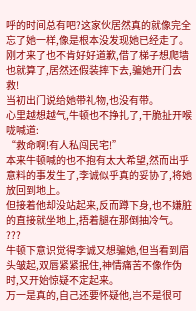呼的时间总有吧?这家伙居然真的就像完全忘了她一样,像是根本没发现她已经走了。
刚才来了也不肯好好道歉,借了梯子想爬墙也就算了,居然还假装摔下去,骗她开门去救!
当初出门说给她带礼物,也没有带。
心里越想越气,牛顿也不挣扎了,干脆扯开喉咙喊道:
“救命啊!有人私闯民宅!”
本来牛顿喊的也不抱有太大希望,然而出乎意料的事发生了,李诚似乎真的妥协了,将她放回到地上。
但接着他却没站起来,反而蹲下身,也不嫌脏的直接就坐地上,捂着腿在那倒抽冷气。
???
牛顿下意识觉得李诚又想骗她,但当看到眉头皱起,双唇紧紧抿住,神情痛苦不像作伪时,又开始惊疑不定起来。
万一是真的,自己还要怀疑他,岂不是很可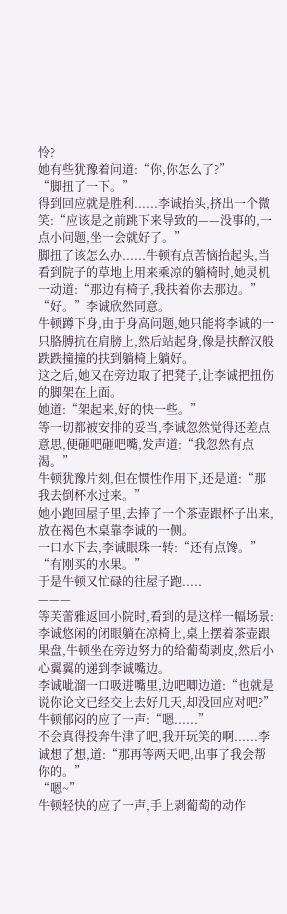怜?
她有些犹豫着问道:“你,你怎么了?”
“脚扭了一下。”
得到回应就是胜利......李诚抬头,挤出一个微笑:“应该是之前跳下来导致的——没事的,一点小问题,坐一会就好了。”
脚扭了该怎么办......牛顿有点苦恼抬起头,当看到院子的草地上用来乘凉的躺椅时,她灵机一动道:“那边有椅子,我扶着你去那边。”
“好。”李诚欣然同意。
牛顿蹲下身,由于身高问题,她只能将李诚的一只胳膊抗在肩膀上,然后站起身,像是扶醉汉般跌跌撞撞的扶到躺椅上躺好。
这之后,她又在旁边取了把凳子,让李诚把扭伤的脚架在上面。
她道:“架起来,好的快一些。”
等一切都被安排的妥当,李诚忽然觉得还差点意思,便砸吧砸吧嘴,发声道:“我忽然有点渴。”
牛顿犹豫片刻,但在惯性作用下,还是道:“那我去倒杯水过来。”
她小跑回屋子里,去捧了一个茶壶跟杯子出来,放在褐色木桌靠李诚的一侧。
一口水下去,李诚眼珠一转:“还有点馋。”
“有刚买的水果。”
于是牛顿又忙碌的往屋子跑.....
———
等芙蕾雅返回小院时,看到的是这样一幅场景:
李诚悠闲的闭眼躺在凉椅上,桌上摆着茶壶跟果盘,牛顿坐在旁边努力的给葡萄剥皮,然后小心翼翼的递到李诚嘴边。
李诚呲溜一口吸进嘴里,边吧唧边道:“也就是说你论文已经交上去好几天,却没回应对吧?”
牛顿郁闷的应了一声:“嗯......”
不会真得投奔牛津了吧,我开玩笑的啊......李诚想了想,道:“那再等两天吧,出事了我会帮你的。”
“嗯~”
牛顿轻快的应了一声,手上剥葡萄的动作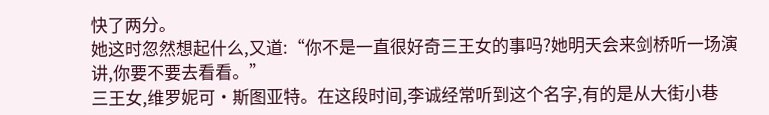快了两分。
她这时忽然想起什么,又道:“你不是一直很好奇三王女的事吗?她明天会来剑桥听一场演讲,你要不要去看看。”
三王女,维罗妮可·斯图亚特。在这段时间,李诚经常听到这个名字,有的是从大街小巷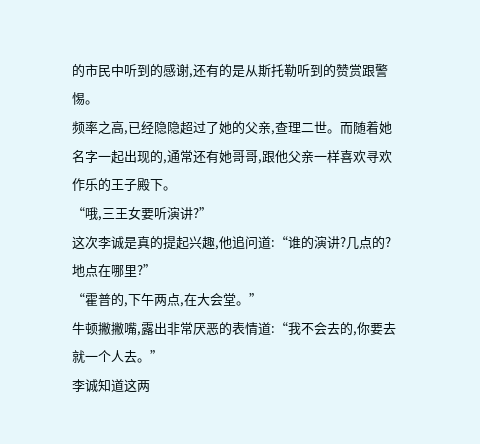的市民中听到的感谢,还有的是从斯托勒听到的赞赏跟警惕。
频率之高,已经隐隐超过了她的父亲,查理二世。而随着她名字一起出现的,通常还有她哥哥,跟他父亲一样喜欢寻欢作乐的王子殿下。
“哦,三王女要听演讲?”
这次李诚是真的提起兴趣,他追问道:“谁的演讲?几点的?地点在哪里?”
“霍普的,下午两点,在大会堂。”
牛顿撇撇嘴,露出非常厌恶的表情道:“我不会去的,你要去就一个人去。”
李诚知道这两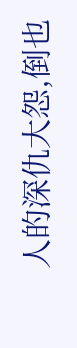人的深仇大怨,倒也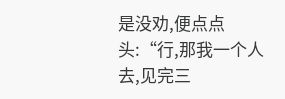是没劝,便点点头:“行,那我一个人去,见完三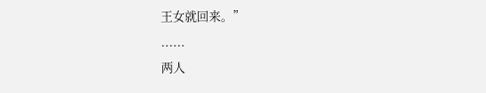王女就回来。”
......
两人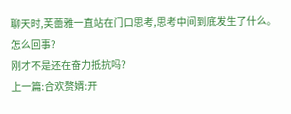聊天时,芙蕾雅一直站在门口思考,思考中间到底发生了什么。
怎么回事?
刚才不是还在奋力抵抗吗?
上一篇:合欢赘婿:开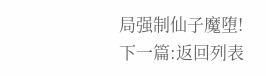局强制仙子魔堕!
下一篇:返回列表